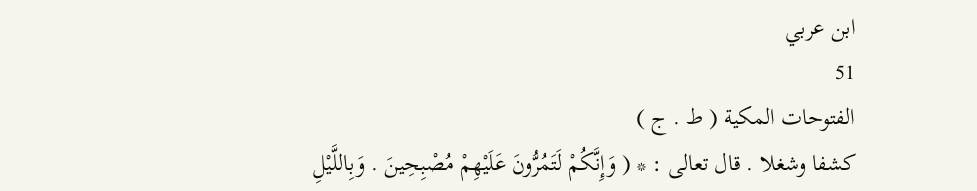ابن عربي
51
الفتوحات المكية ( ط . ج )
كشفا وشغلا . قال تعالى : * ( وَإِنَّكُمْ لَتَمُرُّونَ عَلَيْهِمْ مُصْبِحِينَ . وَبِاللَّيْلِ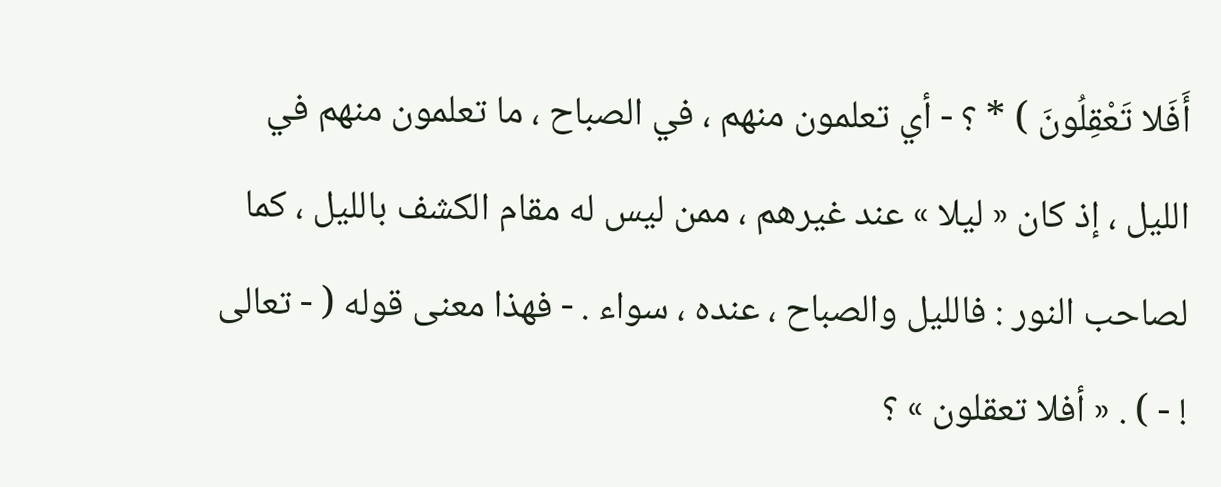أَفَلا تَعْقِلُونَ ) * ؟ - أي تعلمون منهم ، في الصباح ، ما تعلمون منهم في الليل ، إذ كان « ليلا » عند غيرهم ، ممن ليس له مقام الكشف بالليل ، كما لصاحب النور : فالليل والصباح ، عنده ، سواء . - فهذا معنى قوله ( - تعالى ! - ) . « أفلا تعقلون » ؟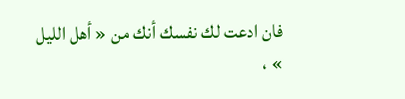فان ادعت لك نفسك أنك من « أهل الليل » ،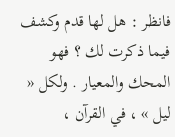فانظر : هل لها قدم وكشف فيما ذكرت لك ؟ فهو المحك والمعيار . ولكل « ليل » ، في القرآن ،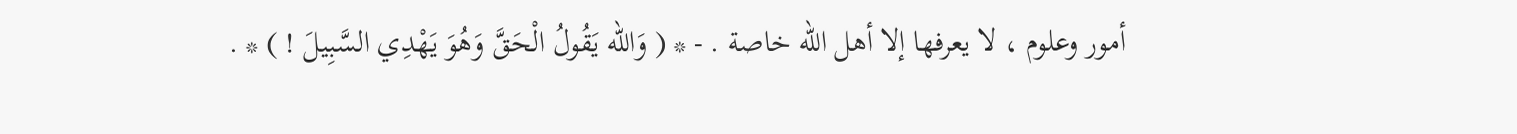أمور وعلوم ، لا يعرفها إلا أهل الله خاصة . - * ( وَالله يَقُولُ الْحَقَّ وَهُوَ يَهْدِي السَّبِيلَ ! ) * .